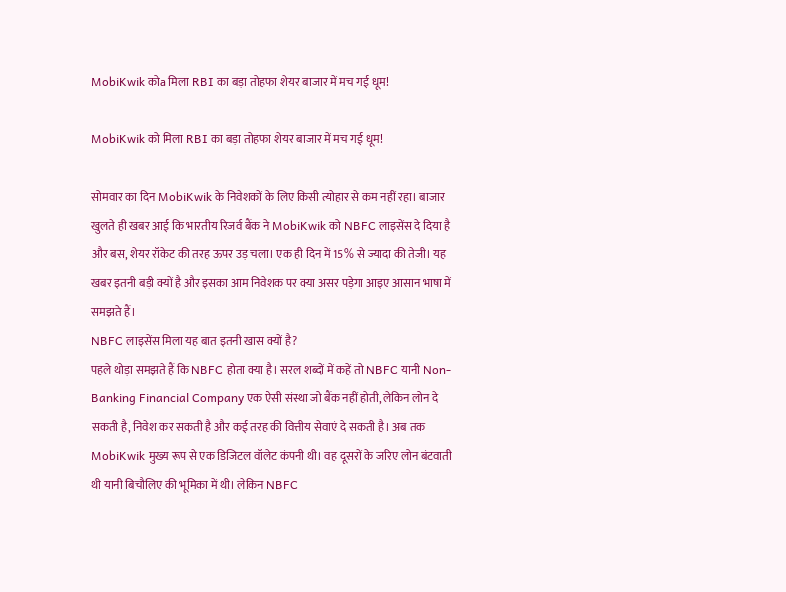MobiKwik कोa मिला RBI का बड़ा तोहफा शेयर बाजार में मच गई धूम!

MobiKwik को मिला RBI का बड़ा तोहफा शेयर बाजार में मच गई धूम!

सोमवार का दिन MobiKwik के निवेशकों के लिए किसी त्योहार से कम नहीं रहा। बाजार खुलते ही खबर आई कि भारतीय रिजर्व बैंक ने MobiKwik को NBFC लाइसेंस दे दिया है और बस, शेयर रॉकेट की तरह ऊपर उड़ चला। एक ही दिन में 15% से ज्यादा की तेजी। यह खबर इतनी बड़ी क्यों है और इसका आम निवेशक पर क्या असर पड़ेगा आइए आसान भाषा में समझते हैं।
NBFC लाइसेंस मिला यह बात इतनी खास क्यों है?
पहले थोड़ा समझते हैं कि NBFC होता क्या है। सरल शब्दों में कहें तो NBFC यानी Non-Banking Financial Company एक ऐसी संस्था जो बैंक नहीं होती, लेकिन लोन दे सकती है, निवेश कर सकती है और कई तरह की वित्तीय सेवाएं दे सकती है। अब तक MobiKwik मुख्य रूप से एक डिजिटल वॉलेट कंपनी थी। वह दूसरों के जरिए लोन बंटवाती थी यानी बिचौलिए की भूमिका में थी। लेकिन NBFC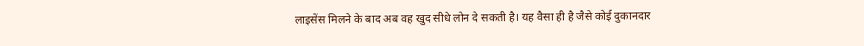लाइसेंस मिलने के बाद अब वह खुद सीधे लोन दे सकती है। यह वैसा ही है जैसे कोई दुकानदार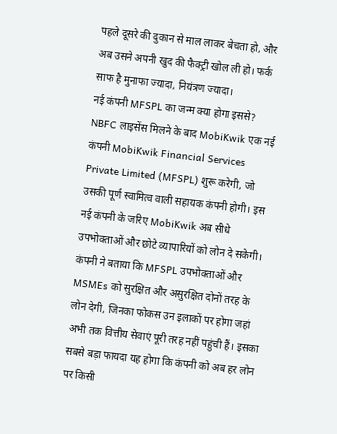पहले दूसरे की दुकान से माल लाकर बेचता हो, और अब उसने अपनी खुद की फैक्ट्री खोल ली हो। फर्क साफ है मुनाफा ज्यादा, नियंत्रण ज्यादा।
नई कंपनी MFSPL का जन्म क्या होगा इससे?
NBFC लाइसेंस मिलने के बाद MobiKwik एक नई कंपनी MobiKwik Financial Services Private Limited (MFSPL) शुरू करेगी, जो उसकी पूर्ण स्वामित्व वाली सहायक कंपनी होगी। इस नई कंपनी के जरिए MobiKwik अब सीधे उपभोक्ताओं और छोटे व्यापारियों को लोन दे सकेगी। कंपनी ने बताया कि MFSPL उपभोक्ताओं और MSMEs को सुरक्षित और असुरक्षित दोनों तरह के लोन देगी, जिनका फोकस उन इलाकों पर होगा जहां अभी तक वित्तीय सेवाएं पूरी तरह नहीं पहुंची हैं। इसका सबसे बड़ा फायदा यह होगा कि कंपनी को अब हर लोन पर किसी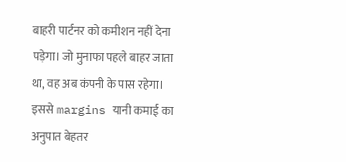बाहरी पार्टनर को कमीशन नहीं देना पड़ेगा। जो मुनाफा पहले बाहर जाता था, वह अब कंपनी के पास रहेगा। इससे margins यानी कमाई का अनुपात बेहतर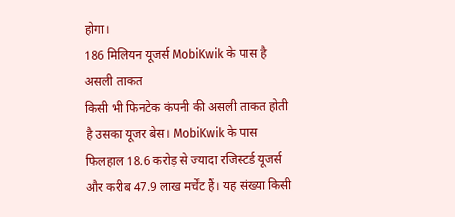होगा।
186 मिलियन यूजर्स MobiKwik के पास है असली ताकत
किसी भी फिनटेक कंपनी की असली ताकत होती है उसका यूजर बेस। MobiKwik के पास फिलहाल 18.6 करोड़ से ज्यादा रजिस्टर्ड यूजर्स और करीब 47.9 लाख मर्चेंट हैं। यह संख्या किसी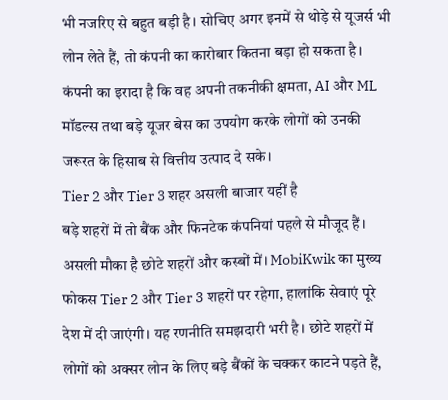भी नजरिए से बहुत बड़ी है। सोचिए अगर इनमें से थोड़े से यूजर्स भी लोन लेते हैं, तो कंपनी का कारोबार कितना बड़ा हो सकता है। कंपनी का इरादा है कि वह अपनी तकनीकी क्षमता, AI और ML मॉडल्स तथा बड़े यूजर बेस का उपयोग करके लोगों को उनकी जरूरत के हिसाब से वित्तीय उत्पाद दे सके।
Tier 2 और Tier 3 शहर असली बाजार यहीं है
बड़े शहरों में तो बैंक और फिनटेक कंपनियां पहले से मौजूद हैं। असली मौका है छोटे शहरों और कस्बों में। MobiKwik का मुख्य फोकस Tier 2 और Tier 3 शहरों पर रहेगा, हालांकि सेवाएं पूरे देश में दी जाएंगी। यह रणनीति समझदारी भरी है। छोटे शहरों में लोगों को अक्सर लोन के लिए बड़े बैंकों के चक्कर काटने पड़ते हैं,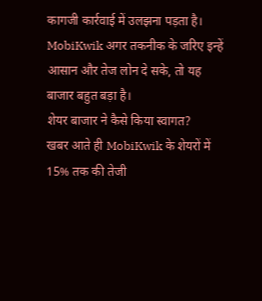कागजी कार्रवाई में उलझना पड़ता है। MobiKwik अगर तकनीक के जरिए इन्हें आसान और तेज लोन दे सके, तो यह बाजार बहुत बड़ा है।
शेयर बाजार ने कैसे किया स्वागत?
खबर आते ही MobiKwik के शेयरों में 15% तक की तेजी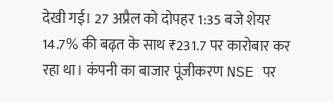देखी गई। 27 अप्रैल को दोपहर 1:35 बजे शेयर 14.7% की बढ़त के साथ ₹231.7 पर कारोबार कर रहा था। कंपनी का बाजार पूंजीकरण NSE पर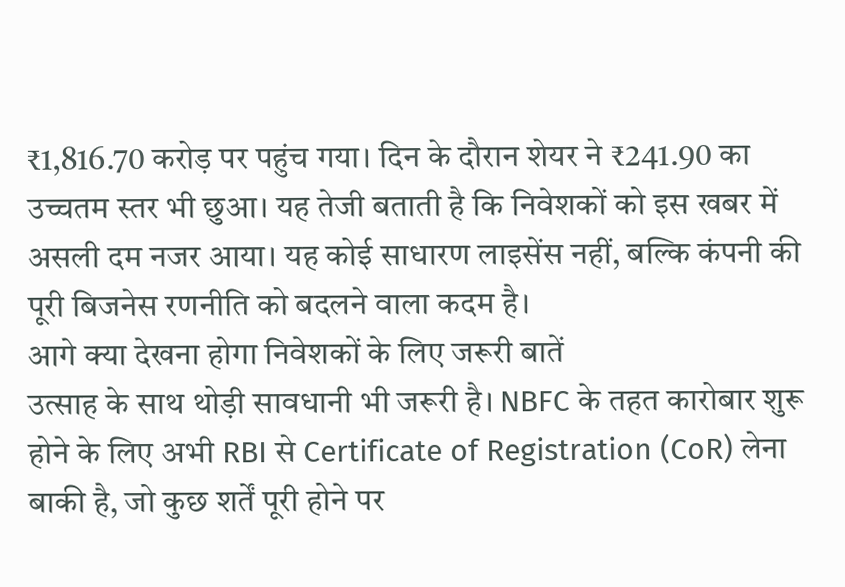₹1,816.70 करोड़ पर पहुंच गया। दिन के दौरान शेयर ने ₹241.90 का उच्चतम स्तर भी छुआ। यह तेजी बताती है कि निवेशकों को इस खबर में असली दम नजर आया। यह कोई साधारण लाइसेंस नहीं, बल्कि कंपनी की पूरी बिजनेस रणनीति को बदलने वाला कदम है।
आगे क्या देखना होगा निवेशकों के लिए जरूरी बातें
उत्साह के साथ थोड़ी सावधानी भी जरूरी है। NBFC के तहत कारोबार शुरू होने के लिए अभी RBI से Certificate of Registration (CoR) लेना बाकी है, जो कुछ शर्तें पूरी होने पर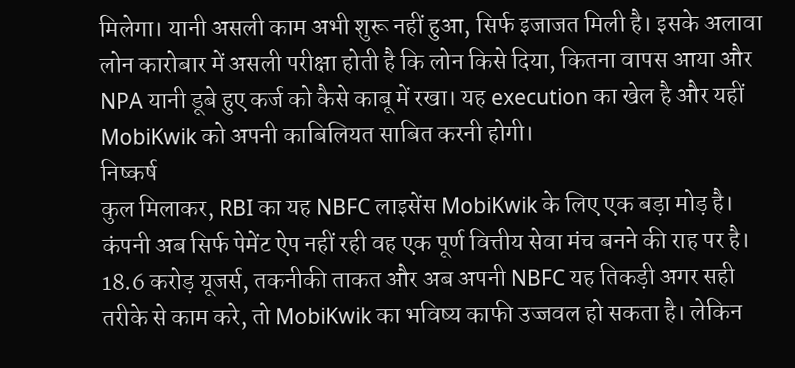मिलेगा। यानी असली काम अभी शुरू नहीं हुआ, सिर्फ इजाजत मिली है। इसके अलावा लोन कारोबार में असली परीक्षा होती है कि लोन किसे दिया, कितना वापस आया और NPA यानी डूबे हुए कर्ज को कैसे काबू में रखा। यह execution का खेल है और यहीं MobiKwik को अपनी काबिलियत साबित करनी होगी।
निष्कर्ष
कुल मिलाकर, RBI का यह NBFC लाइसेंस MobiKwik के लिए एक बड़ा मोड़ है। कंपनी अब सिर्फ पेमेंट ऐप नहीं रही वह एक पूर्ण वित्तीय सेवा मंच बनने की राह पर है। 18.6 करोड़ यूजर्स, तकनीकी ताकत और अब अपनी NBFC यह तिकड़ी अगर सही तरीके से काम करे, तो MobiKwik का भविष्य काफी उज्जवल हो सकता है। लेकिन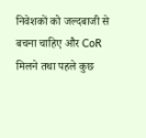निवेशकों को जल्दबाजी से बचना चाहिए और CoR मिलने तथा पहले कुछ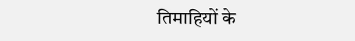तिमाहियों के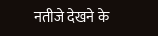नतीजे देखने के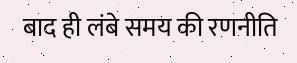बाद ही लंबे समय की रणनीति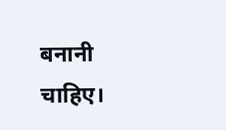बनानी चाहिए।